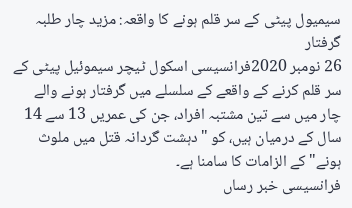سیمیول پیٹی کے سر قلم ہونے کا واقعہ: مزید چار طلبہ گرفتار
26 نومبر 2020فرانسیسی اسکول ٹیچر سیموئیل پیٹی کے سر قلم کرنے کے واقعے کے سلسلے میں گرفتار ہونے والے چار میں سے تین مشتبہ افراد، جن کی عمریں 13 سے 14 سال کے درمیان ہیں، کو "دہشت گردانہ قتل میں ملوث ہونے" کے الزامات کا سامنا ہے۔
فرانسیسی خبر رساں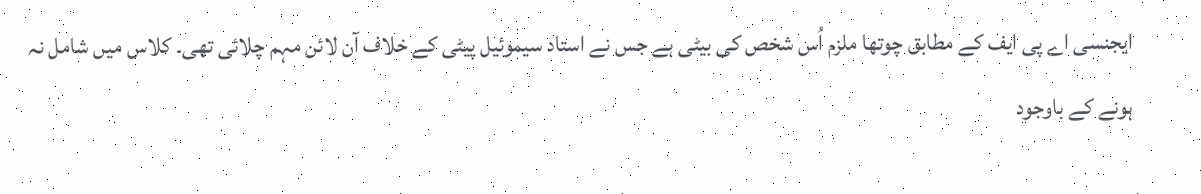ایجنسی اے پی ایف کے مطابق چوتھا ملزم اُس شخص کی بیٹی ہے جس نے استاد سیموئیل پیٹی کے خلاف آن لائن مہم چلائی تھی۔ کلاس میں شامل نہ ہونے کے باوجود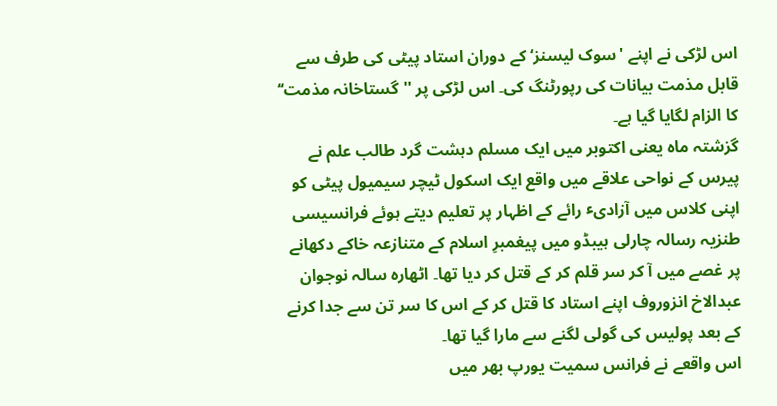اس لڑکی نے اپنے 'سوک لیسنز‘ کے دوران استاد پیٹی کی طرف سے قابل مذمت بیانات کی رپورٹنگ کی۔ اس لڑکی پر ''گستاخانہ مذمت‘‘ کا الزام لگایا گیا ہے۔
گزشتہ ماہ یعنی اکتوبر میں ایک مسلم دہشت گرد طالب علم نے پیرس کے نواحی علاقے میں واقع ایک اسکول ٹیچر سیمیول پیٹی کو اپنی کلاس میں آزادیٴ رائے کے اظہار پر تعليم دیتے ہوئے فرانسیسی طنزیہ رسالہ چارلی ہیبڈو میں پیغمبرِ اسلام کے متنازعہ خاکے دکھانے پر غصے میں آ کر سر قلم کر کے قتل کر دیا تھا۔ اٹھارہ سالہ نوجوان عبدالاخ انزوروف اپنے استاد کا قتل کر کے اس کا سر تن سے جدا کرنے کے بعد پولیس کی گولی لگنے سے مارا گیا تھا۔
اس واقعے نے فرانس سمیت یورپ بھر میں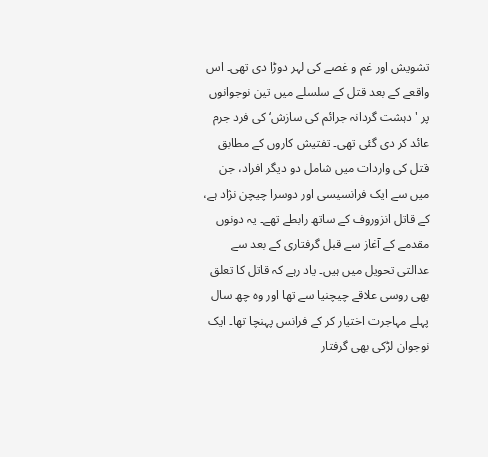تشویش اور غم و غصے کی لہر دوڑا دی تھی۔ اس واقعے کے بعد قتل کے سلسلے ميں تين نوجوانوں پر 'دہشت گردانہ جرائم کی سازش‘ کی فرد جرم عائد کر دی گئی تھی۔ تفتیش کاروں کے مطابق قتل کی واردات میں شامل دو ديگر افراد، جن میں سے ایک فرانسیسی اور دوسرا چیچن نژاد ہے، کے قاتل انزوروف کے ساتھ رابطے تھے۔ یہ دونوں مقدمے کے آغاز سے قبل گرفتاری کے بعد سے عدالتی تحویل میں ہیں۔ یاد رہے کہ قاتل کا تعلق بھی روسی علاقے چیچنیا سے تھا اور وہ چھ سال پہلے مہاجرت اختیار کر کے فرانس پہنچا تھا۔ ایک نوجوان لڑکی بھی گرفتار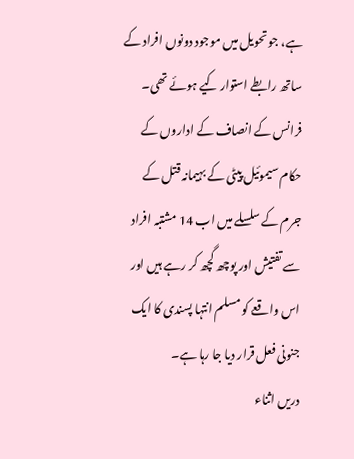ہے، جو تحویل میں موجود دونوں افراد کے ساتھ رابطے استوار کیے ہوئے تھی۔
فرانس کے انصاف کے اداروں کے حکام سیموئیل پیٹی کے بہیمانہ قتل کے جرم کے سلسلے میں اب 14 مشتبہ افراد سے تفتیش اور پوچھ گچھ کر رہے ہیں اور اس واقعے کو مسلم انتہا پسندی کا ایک جنونی فعل قرار دیا جا رہا ہے۔
دریں اثناء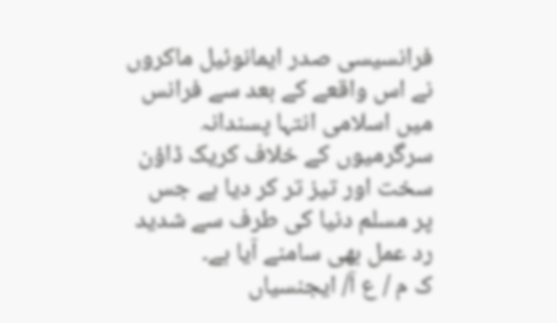فرانسیسی صدر ایمانوئیل ماکروں نے اس واقعے کے بعد سے فرانس میں اسلامی انتہا پسندانہ سرگرمیوں کے خلاف کریک ڈاؤن سخت اور تیز تر کر دیا ہے جس پر مسلم دنیا کی طرف سے شدید رد عمل بھی سامنے آیا ہے۔
ک م / ع آ/ ایجنسیاں